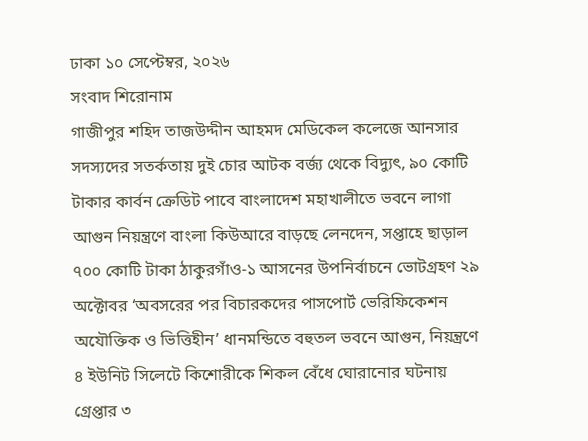ঢাকা ১০ সেপ্টেম্বর, ২০২৬
সংবাদ শিরোনাম
গাজীপুর শহিদ তাজউদ্দীন আহমদ মেডিকেল কলেজে আনসার সদস্যদের সতর্কতায় দুই চোর আটক বর্জ্য থেকে বিদ্যুৎ, ৯০ কোটি টাকার কার্বন ক্রেডিট পাবে বাংলাদেশ মহাখালীতে ভবনে লাগা আগুন নিয়ন্ত্রণে বাংলা কিউআরে বাড়ছে লেনদেন, সপ্তাহে ছাড়াল ৭০০ কোটি টাকা ঠাকুরগাঁও-১ আসনের উপনির্বাচনে ভোটগ্রহণ ২৯ অক্টোবর ‘অবসরের পর বিচারকদের পাসপোর্ট ভেরিফিকেশন অযৌক্তিক ও ভিত্তিহীন’ ধানমন্ডিতে বহুতল ভবনে আগুন, নিয়ন্ত্রণে ৪ ইউনিট সিলেটে কিশোরীকে শিকল বেঁধে ঘোরানোর ঘটনায় গ্রেপ্তার ৩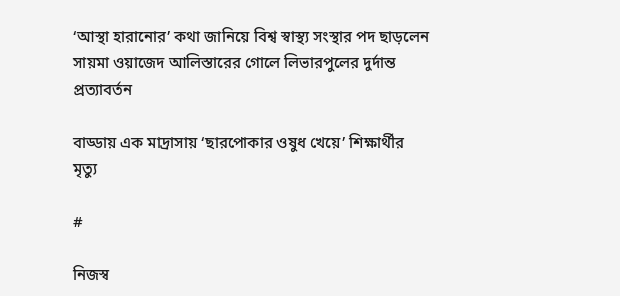‘আস্থা হারানোর’ কথা জানিয়ে বিশ্ব স্বাস্থ্য সংস্থার পদ ছাড়লেন সায়মা ওয়াজেদ আলিস্তারের গোলে লিভারপুলের দুর্দান্ত প্রত্যাবর্তন

বাড্ডায় এক মাদ্রাসায় ‘ছারপোকার ওষুধ খেয়ে’ শিক্ষার্থীর মৃত্যু

#

নিজস্ব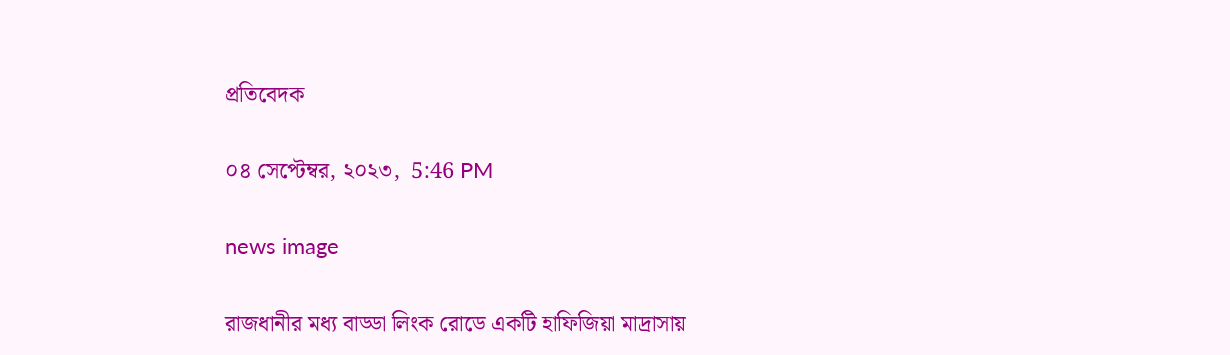প্রতিবেদক

০৪ সেপ্টেম্বর, ২০২৩,  5:46 PM

news image

রাজধানীর মধ্য বাড্ডা লিংক রোডে একটি হাফিজিয়া মাদ্রাসায়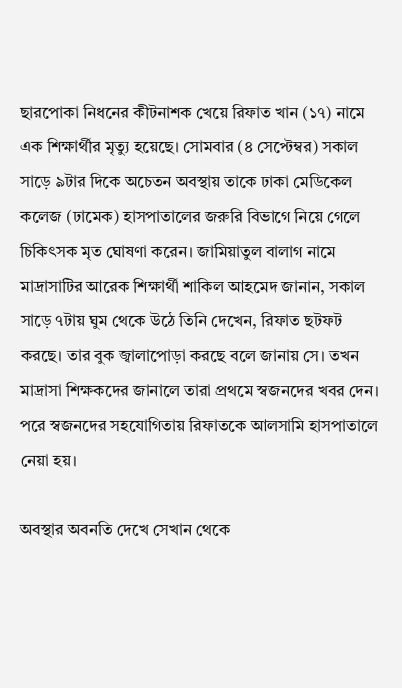ছারপোকা নিধনের কীটনাশক খেয়ে রিফাত খান (১৭) নামে এক শিক্ষার্থীর মৃত্যু হয়েছে। সোমবার (৪ সেপ্টেম্বর) সকাল সাড়ে ৯টার দিকে অচেতন অবস্থায় তাকে ঢাকা মেডিকেল কলেজ (ঢামেক) হাসপাতালের জরুরি বিভাগে নিয়ে গেলে চিকিৎসক মৃত ঘোষণা করেন। জামিয়াতুল বালাগ নামে মাদ্রাসাটির আরেক শিক্ষার্থী শাকিল আহমেদ জানান, সকাল সাড়ে ৭টায় ঘুম থেকে উঠে তিনি দেখেন, রিফাত ছটফট করছে। তার বুক জ্বালাপোড়া করছে বলে জানায় সে। তখন মাদ্রাসা শিক্ষকদের জানালে তারা প্রথমে স্বজনদের খবর দেন। পরে স্বজনদের সহযোগিতায় রিফাতকে আলসামি হাসপাতালে নেয়া হয়।

অবস্থার অবনতি দেখে সেখান থেকে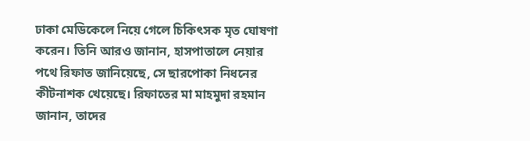ঢাকা মেডিকেলে নিয়ে গেলে চিকিৎসক মৃত ঘোষণা করেন। তিনি আরও জানান, হাসপাতালে নেয়ার পথে রিফাত জানিয়েছে, সে ছারপোকা নিধনের কীটনাশক খেয়েছে। রিফাতের মা মাহমুদা রহমান জানান, তাদের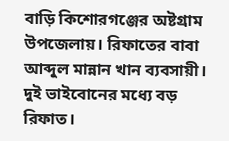বাড়ি কিশোরগঞ্জের অষ্টগ্রাম উপজেলায়। রিফাতের বাবা আব্দুল মান্নান খান ব্যবসায়ী। দুই ভাইবোনের মধ্যে বড় রিফাত।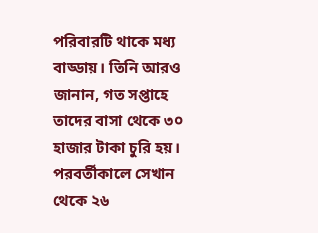পরিবারটি থাকে মধ্য বাড্ডায়। তিনি আরও জানান, গত সপ্তাহে তাদের বাসা থেকে ৩০ হাজার টাকা চুরি হয়। পরবর্তীকালে সেখান থেকে ২৬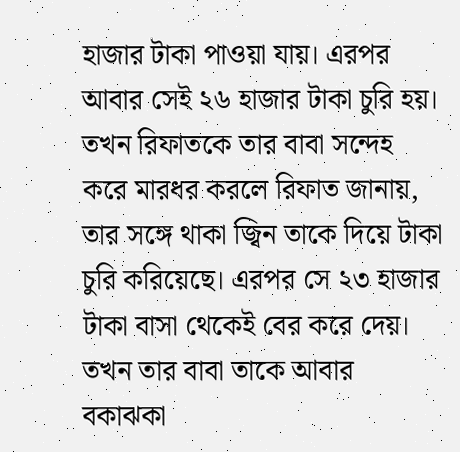হাজার টাকা পাওয়া যায়। এরপর আবার সেই ২৬ হাজার টাকা চুরি হয়। তখন রিফাতকে তার বাবা সন্দেহ করে মারধর করলে রিফাত জানায়, তার সঙ্গে থাকা জ্বিন তাকে দিয়ে টাকা চুরি করিয়েছে। এরপর সে ২৩ হাজার টাকা বাসা থেকেই বের করে দেয়। তখন তার বাবা তাকে আবার বকাঝকা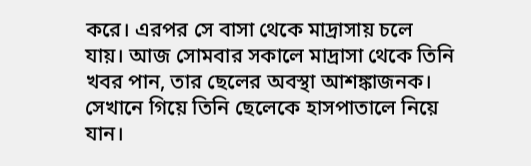করে। এরপর সে বাসা থেকে মাদ্রাসায় চলে যায়। আজ সোমবার সকালে মাদ্রাসা থেকে তিনি খবর পান, তার ছেলের অবস্থা আশঙ্কাজনক। সেখানে গিয়ে তিনি ছেলেকে হাসপাতালে নিয়ে যান।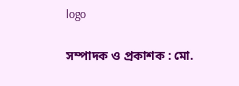logo

সম্পাদক ও প্রকাশক : মো.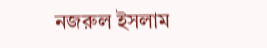নজরুল ইসলাম